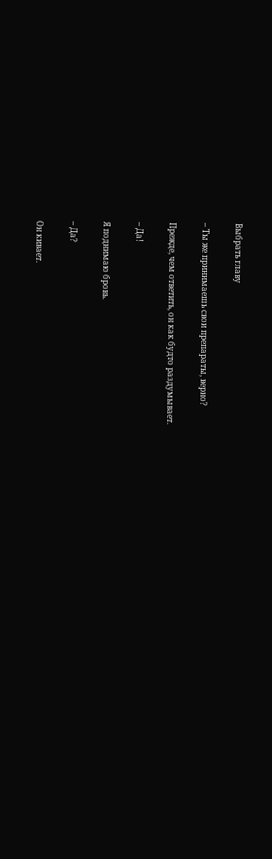Выбрать главу

– Ты же принимаешь свои препараты, верно?

Прежде, чем ответить, он как будто раздумывает.

– Да!

Я поднимаю бровь.

– Да?

Он кивает.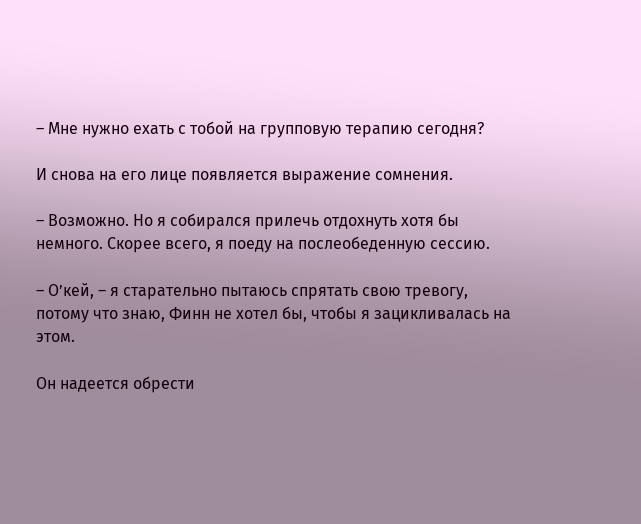– Мне нужно ехать с тобой на групповую терапию сегодня?

И снова на его лице появляется выражение сомнения.

– Возможно. Но я собирался прилечь отдохнуть хотя бы немного. Скорее всего, я поеду на послеобеденную сессию.

– О’кей, – я старательно пытаюсь спрятать свою тревогу, потому что знаю, Финн не хотел бы, чтобы я зацикливалась на этом.

Он надеется обрести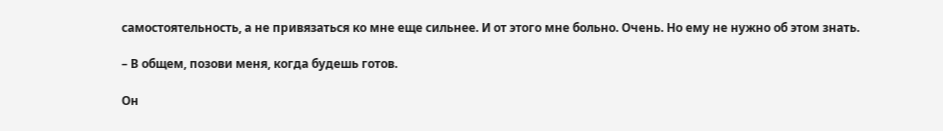самостоятельность, а не привязаться ко мне еще сильнее. И от этого мне больно. Очень. Но ему не нужно об этом знать.

– В общем, позови меня, когда будешь готов.

Он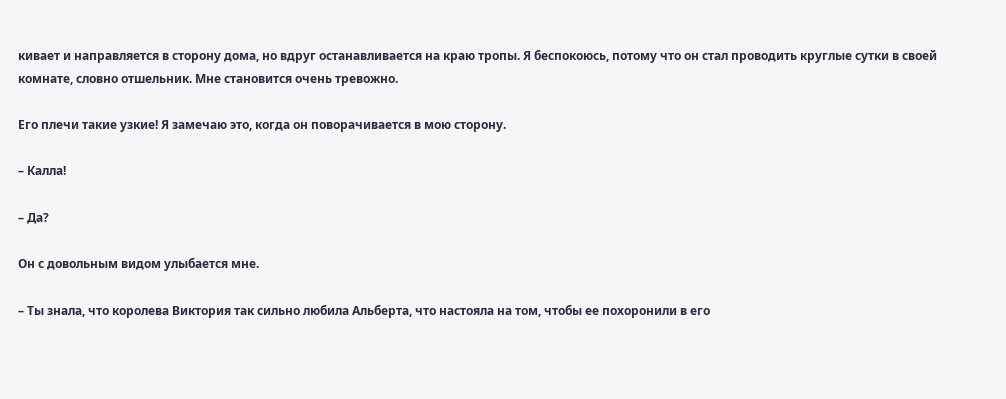кивает и направляется в сторону дома, но вдруг останавливается на краю тропы. Я беспокоюсь, потому что он стал проводить круглые сутки в своей комнате, словно отшельник. Мне становится очень тревожно.

Его плечи такие узкие! Я замечаю это, когда он поворачивается в мою сторону.

– Калла!

– Да?

Он с довольным видом улыбается мне.

– Ты знала, что королева Виктория так сильно любила Альберта, что настояла на том, чтобы ее похоронили в его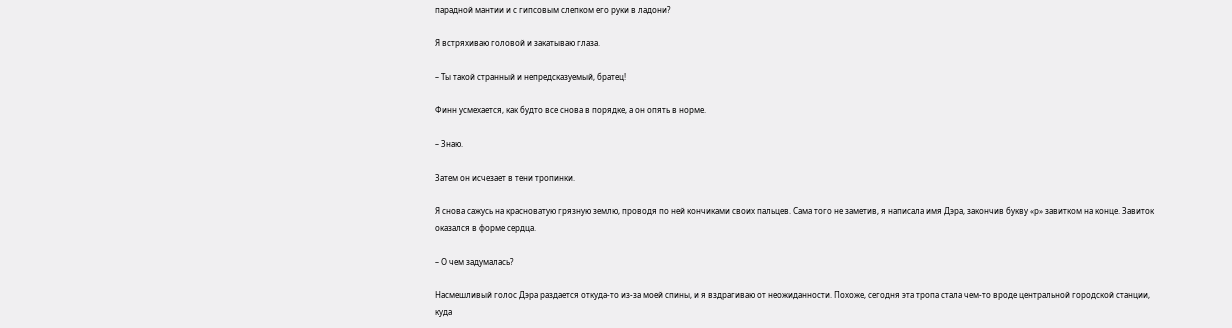парадной мантии и с гипсовым слепком его руки в ладони?

Я встряхиваю головой и закатываю глаза.

– Ты такой странный и непредсказуемый, братец!

Финн усмехается, как будто все снова в порядке, а он опять в норме.

– Знаю.

Затем он исчезает в тени тропинки.

Я снова сажусь на красноватую грязную землю, проводя по ней кончиками своих пальцев. Сама того не заметив, я написала имя Дэра, закончив букву «р» завитком на конце. Завиток оказался в форме сердца.

– О чем задумалась?

Насмешливый голос Дэра раздается откуда-то из-за моей спины, и я вздрагиваю от неожиданности. Похоже, сегодня эта тропа стала чем-то вроде центральной городской станции, куда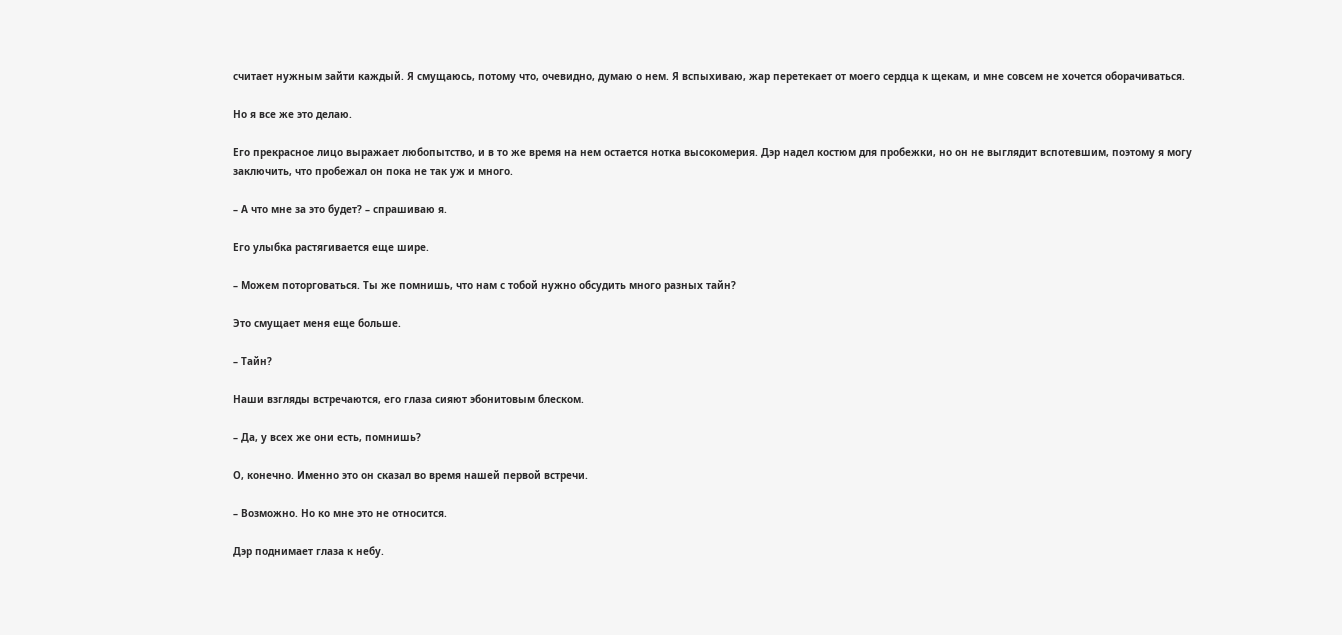считает нужным зайти каждый. Я смущаюсь, потому что, очевидно, думаю о нем. Я вспыхиваю, жар перетекает от моего сердца к щекам, и мне совсем не хочется оборачиваться.

Но я все же это делаю.

Его прекрасное лицо выражает любопытство, и в то же время на нем остается нотка высокомерия. Дэр надел костюм для пробежки, но он не выглядит вспотевшим, поэтому я могу заключить, что пробежал он пока не так уж и много.

– А что мне за это будет? – спрашиваю я.

Его улыбка растягивается еще шире.

– Можем поторговаться. Ты же помнишь, что нам с тобой нужно обсудить много разных тайн?

Это смущает меня еще больше.

– Тайн?

Наши взгляды встречаются, его глаза сияют эбонитовым блеском.

– Да, у всех же они есть, помнишь?

О, конечно. Именно это он сказал во время нашей первой встречи.

– Возможно. Но ко мне это не относится.

Дэр поднимает глаза к небу.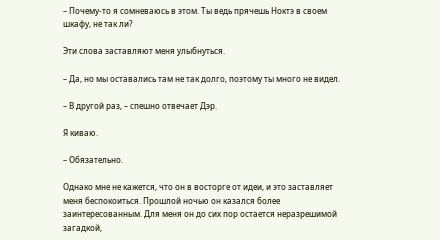– Почему-то я сомневаюсь в этом. Ты ведь прячешь Ноктэ в своем шкафу, не так ли?

Эти слова заставляют меня улыбнуться.

– Да, но мы оставались там не так долго, поэтому ты много не видел.

– В другой раз, – спешно отвечает Дэр.

Я киваю.

– Обязательно.

Однако мне не кажется, что он в восторге от идеи, и это заставляет меня беспокоиться. Прошлой ночью он казался более заинтересованным. Для меня он до сих пор остается неразрешимой загадкой,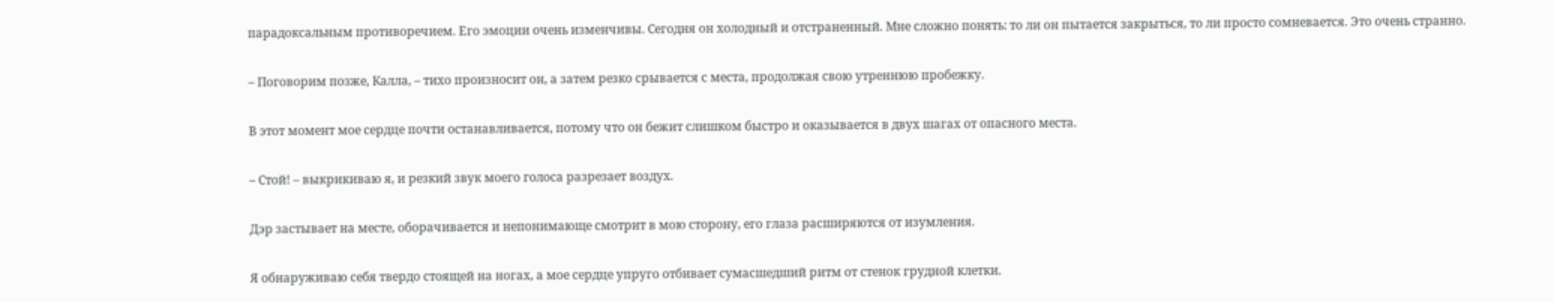парадоксальным противоречием. Его эмоции очень изменчивы. Сегодня он холодный и отстраненный. Мне сложно понять: то ли он пытается закрыться, то ли просто сомневается. Это очень странно.

– Поговорим позже, Калла, – тихо произносит он, а затем резко срывается с места, продолжая свою утреннюю пробежку.

В этот момент мое сердце почти останавливается, потому что он бежит слишком быстро и оказывается в двух шагах от опасного места.

– Стой! – выкрикиваю я, и резкий звук моего голоса разрезает воздух.

Дэр застывает на месте, оборачивается и непонимающе смотрит в мою сторону, его глаза расширяются от изумления.

Я обнаруживаю себя твердо стоящей на ногах, а мое сердце упруго отбивает сумасшедший ритм от стенок грудной клетки.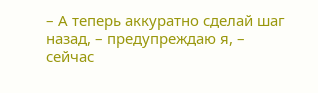– А теперь аккуратно сделай шаг назад, – предупреждаю я, – сейчас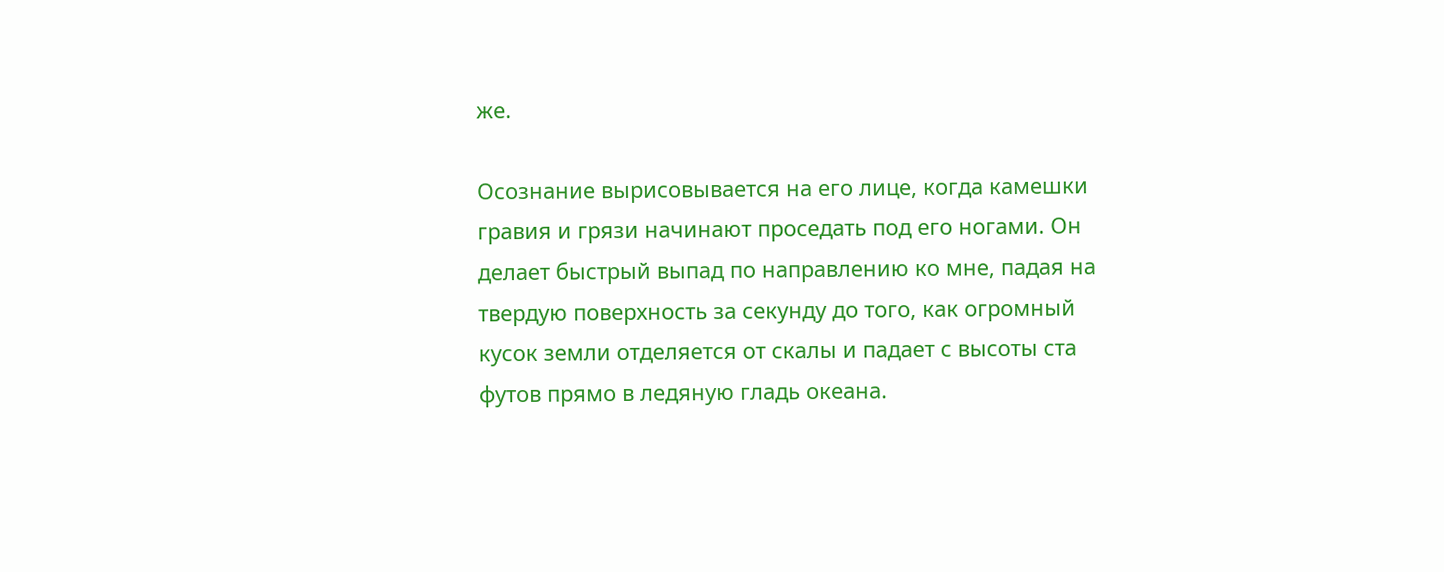же.

Осознание вырисовывается на его лице, когда камешки гравия и грязи начинают проседать под его ногами. Он делает быстрый выпад по направлению ко мне, падая на твердую поверхность за секунду до того, как огромный кусок земли отделяется от скалы и падает с высоты ста футов прямо в ледяную гладь океана.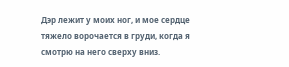Дэр лежит у моих ног, и мое сердце тяжело ворочается в груди, когда я смотрю на него сверху вниз.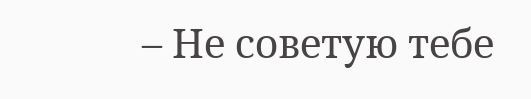– Не советую тебе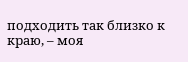подходить так близко к краю, – моя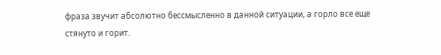фраза звучит абсолютно бессмысленно в данной ситуации, а горло все еще стянуто и горит.